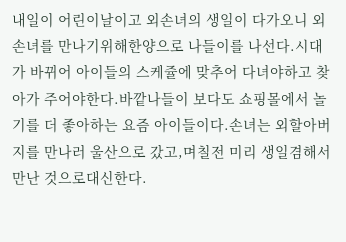내일이 어린이날이고 외손녀의 생일이 다가오니 외손녀를 만나기위해한양으로 나들이를 나선다.시대가 바뀌어 아이들의 스케쥴에 맞추어 다녀야하고 찾아가 주어야한다.바깥나들이 보다도 쇼핑몰에서 놀기를 더 좋아하는 요즘 아이들이다.손녀는 외할아버지를 만나러 울산으로 갔고,며칠전 미리 생일겸해서 만난 것으로대신한다.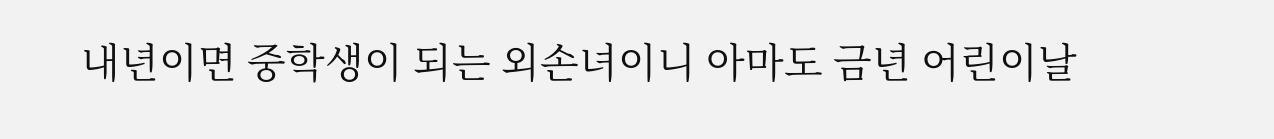내년이면 중학생이 되는 외손녀이니 아마도 금년 어린이날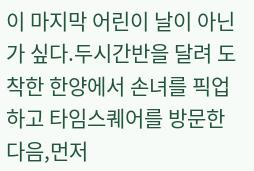이 마지막 어린이 날이 아닌가 싶다.두시간반을 달려 도착한 한양에서 손녀를 픽업하고 타임스퀘어를 방문한 다음,먼저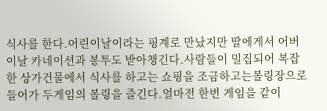식사를 한다.어린이날이라는 핑계로 만났지만 딸에게서 어버이날 카네이션과 봉투도 받아챙긴다.사람들이 밀집되어 복잡한 상가건물에서 식사를 하고는 쇼핑을 조금하고는볼링장으로 들어가 두게임의 볼링을 즐긴다.얼마전 한번 게임을 같이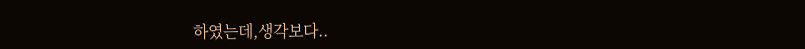하였는데,생각보다..